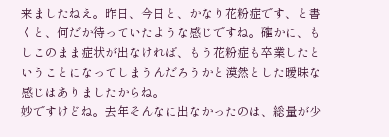来ましたねえ。昨日、今日と、かなり花粉症です、と書くと、何だか待っていたような感じですね。確かに、もしこのまま症状が出なければ、もう花粉症も卒業したということになってしまうんだろうかと漠然とした曖昧な感じはありましたからね。
妙ですけどね。去年そんなに出なかったのは、総量が少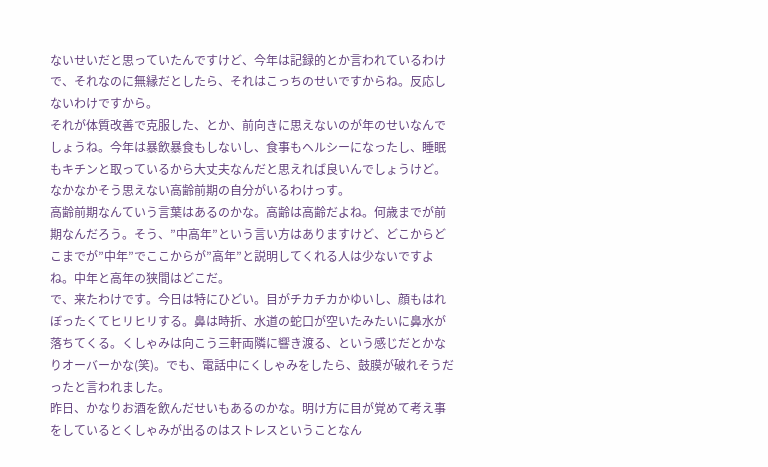ないせいだと思っていたんですけど、今年は記録的とか言われているわけで、それなのに無縁だとしたら、それはこっちのせいですからね。反応しないわけですから。
それが体質改善で克服した、とか、前向きに思えないのが年のせいなんでしょうね。今年は暴飲暴食もしないし、食事もヘルシーになったし、睡眠もキチンと取っているから大丈夫なんだと思えれば良いんでしょうけど。なかなかそう思えない高齢前期の自分がいるわけっす。
高齢前期なんていう言葉はあるのかな。高齢は高齢だよね。何歳までが前期なんだろう。そう、”中高年”という言い方はありますけど、どこからどこまでが”中年”でここからが”高年”と説明してくれる人は少ないですよね。中年と高年の狭間はどこだ。
で、来たわけです。今日は特にひどい。目がチカチカかゆいし、顔もはれぼったくてヒリヒリする。鼻は時折、水道の蛇口が空いたみたいに鼻水が落ちてくる。くしゃみは向こう三軒両隣に響き渡る、という感じだとかなりオーバーかな(笑)。でも、電話中にくしゃみをしたら、鼓膜が破れそうだったと言われました。
昨日、かなりお酒を飲んだせいもあるのかな。明け方に目が覚めて考え事をしているとくしゃみが出るのはストレスということなん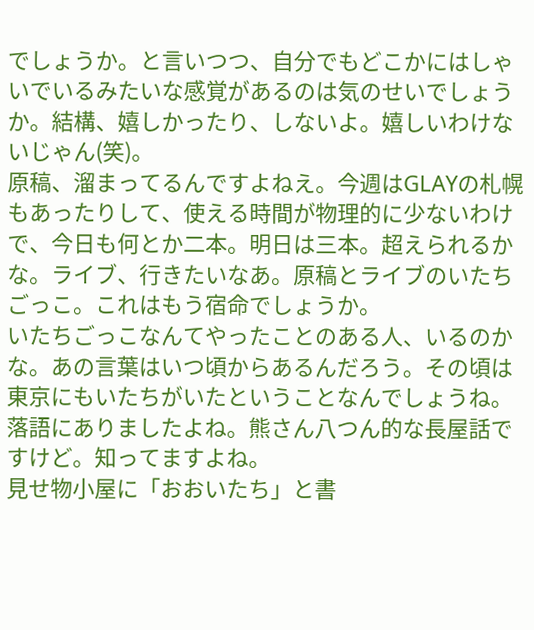でしょうか。と言いつつ、自分でもどこかにはしゃいでいるみたいな感覚があるのは気のせいでしょうか。結構、嬉しかったり、しないよ。嬉しいわけないじゃん(笑)。
原稿、溜まってるんですよねえ。今週はGLAYの札幌もあったりして、使える時間が物理的に少ないわけで、今日も何とか二本。明日は三本。超えられるかな。ライブ、行きたいなあ。原稿とライブのいたちごっこ。これはもう宿命でしょうか。
いたちごっこなんてやったことのある人、いるのかな。あの言葉はいつ頃からあるんだろう。その頃は東京にもいたちがいたということなんでしょうね。落語にありましたよね。熊さん八つん的な長屋話ですけど。知ってますよね。
見せ物小屋に「おおいたち」と書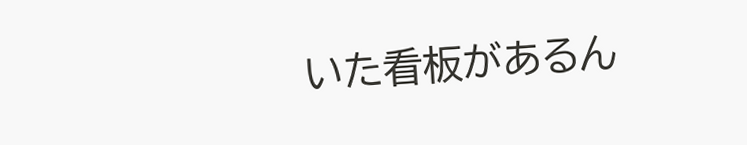いた看板があるん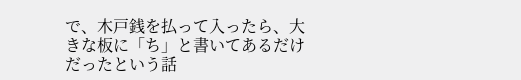で、木戸銭を払って入ったら、大きな板に「ち」と書いてあるだけだったという話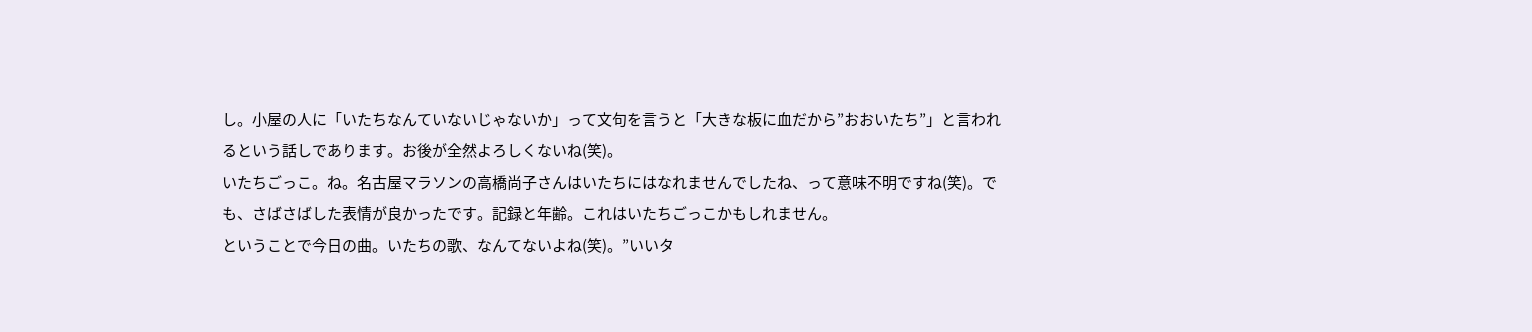し。小屋の人に「いたちなんていないじゃないか」って文句を言うと「大きな板に血だから”おおいたち”」と言われるという話しであります。お後が全然よろしくないね(笑)。
いたちごっこ。ね。名古屋マラソンの高橋尚子さんはいたちにはなれませんでしたね、って意味不明ですね(笑)。でも、さばさばした表情が良かったです。記録と年齢。これはいたちごっこかもしれません。
ということで今日の曲。いたちの歌、なんてないよね(笑)。”いいタ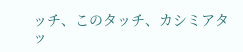ッチ、このタッチ、カシミアタッ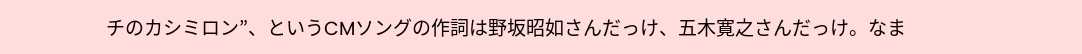チのカシミロン”、というCMソングの作詞は野坂昭如さんだっけ、五木寛之さんだっけ。なま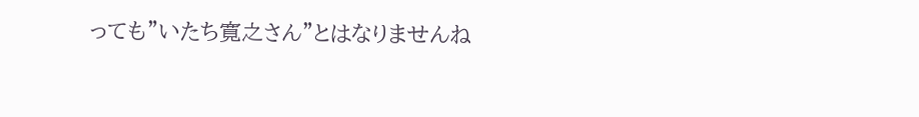っても”いたち寛之さん”とはなりませんね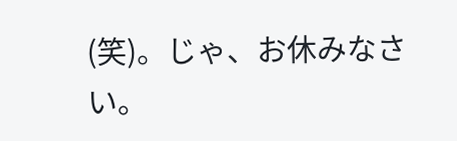(笑)。じゃ、お休みなさい。